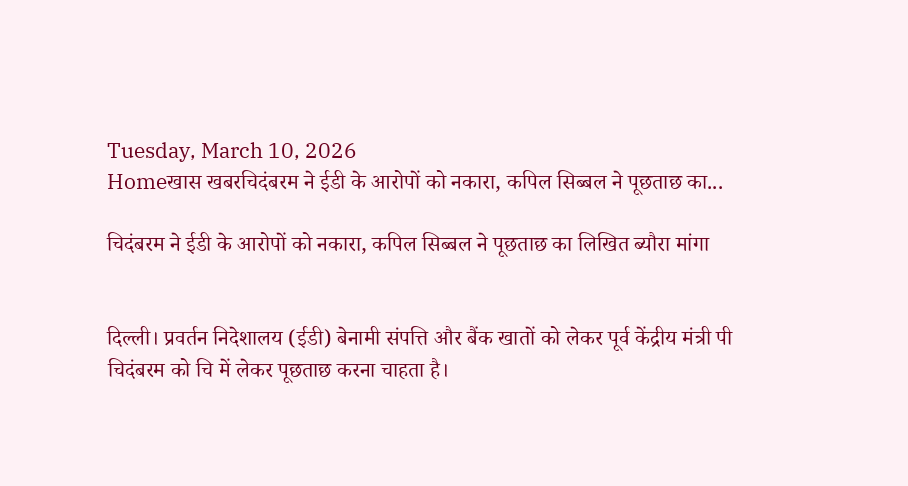Tuesday, March 10, 2026
Homeखास खबरचिदंबरम ने ईडी के आरोपों को नकारा, कपिल सिब्बल ने पूछताछ का...

चिदंबरम ने ईडी के आरोपों को नकारा, कपिल सिब्बल ने पूछताछ का लिखित ब्यौरा मांगा


दिल्ली। प्रवर्तन निदेशालय (ईडी) बेनामी संपत्ति और बैंक खातों को लेकर पूर्व केंद्रीय मंत्री पी चिदंबरम को चि में लेकर पूछताछ करना चाहता है।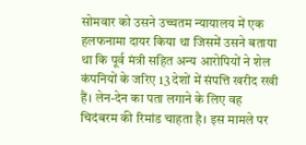सोमवार को उसने उच्चतम न्यायालय में एक हलफनामा दायर किया था जिसमें उसने बताया था कि पूर्व मंत्री सहित अन्य आरोपियों ने शेल कंपनियों के जरिए 13 देशों में संपत्ति खरीद रखी हैं। लेन-देन का पता लगाने के लिए वह चिदंबरम की रिमांड चाहता है। इस मामले पर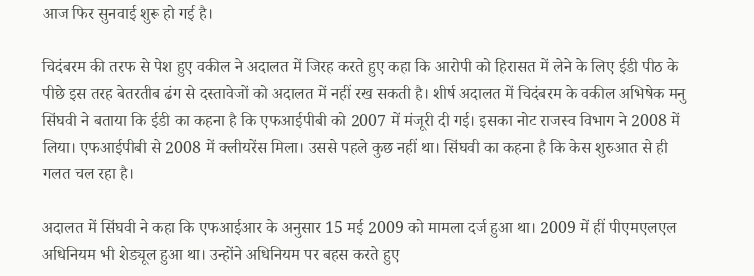आज फिर सुनवाई शुरू हो गई है।

चिदंबरम की तरफ से पेश हुए वकील ने अदालत में जिरह करते हुए कहा कि आरोपी को हिरासत में लेने के लिए ईडी पीठ के पीछे इस तरह बेतरतीब ढंग से दस्तावेजों को अदालत में नहीं रख सकती है। शीर्ष अदालत में चिदंबरम के वकील अभिषेक मनु सिंघवी ने बताया कि ईडी का कहना है कि एफआईपीबी को 2007 में मंजूरी दी गई। इसका नोट राजस्व विभाग ने 2008 में लिया। एफआईपीबी से 2008 में क्लीयरेंस मिला। उससे पहले कुछ नहीं था। सिंघवी का कहना है कि केस शुरुआत से ही गलत चल रहा है।

अदालत में सिंघवी ने कहा कि एफआईआर के अनुसार 15 मई 2009 को मामला दर्ज हुआ था। 2009 में हीं पीएमएलएल अधिनियम भी शेड्यूल हुआ था। उन्होंने अधिनियम पर बहस करते हुए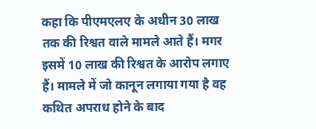कहा कि पीएमएलए के अधीन 30 लाख तक की रिश्वत वाले मामले आते हैं। मगर इसमें 10 लाख की रिश्वत के आरोप लगाए हैं। मामले में जो कानून लगाया गया है वह कथित अपराध होने के बाद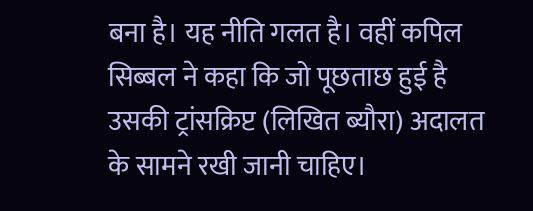बना है। यह नीति गलत है। वहीं कपिल सिब्बल ने कहा कि जो पूछताछ हुई है उसकी ट्रांसक्रिप्ट (लिखित ब्यौरा) अदालत के सामने रखी जानी चाहिए।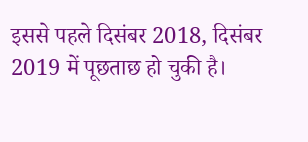इससे पहले दिसंबर 2018, दिसंबर 2019 में पूछताछ हो चुकी है।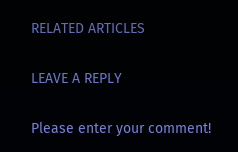RELATED ARTICLES

LEAVE A REPLY

Please enter your comment!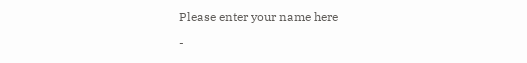Please enter your name here

-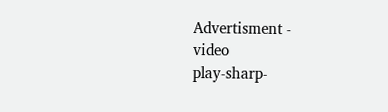Advertisment -
video
play-sharp-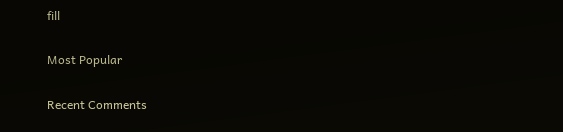fill

Most Popular

Recent Comments